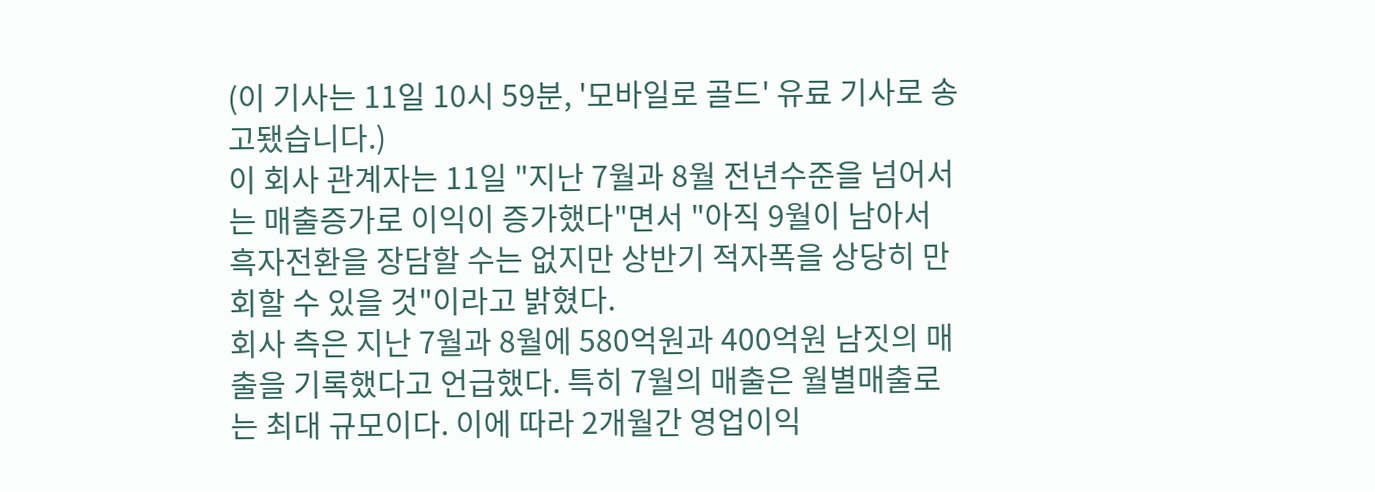(이 기사는 11일 10시 59분, '모바일로 골드' 유료 기사로 송고됐습니다.)
이 회사 관계자는 11일 "지난 7월과 8월 전년수준을 넘어서는 매출증가로 이익이 증가했다"면서 "아직 9월이 남아서 흑자전환을 장담할 수는 없지만 상반기 적자폭을 상당히 만회할 수 있을 것"이라고 밝혔다.
회사 측은 지난 7월과 8월에 580억원과 400억원 남짓의 매출을 기록했다고 언급했다. 특히 7월의 매출은 월별매출로는 최대 규모이다. 이에 따라 2개월간 영업이익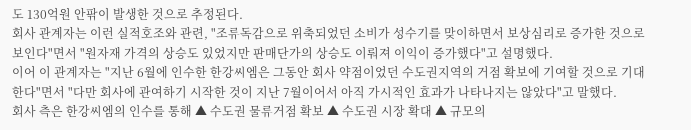도 130억원 안팎이 발생한 것으로 추정된다.
회사 관계자는 이런 실적호조와 관련, "조류독감으로 위축되었던 소비가 성수기를 맞이하면서 보상심리로 증가한 것으로 보인다"면서 "원자재 가격의 상승도 있었지만 판매단가의 상승도 이뤄져 이익이 증가했다"고 설명했다.
이어 이 관계자는 "지난 6월에 인수한 한강씨엠은 그동안 회사 약점이었던 수도권지역의 거점 확보에 기여할 것으로 기대한다"면서 "다만 회사에 관여하기 시작한 것이 지난 7월이어서 아직 가시적인 효과가 나타나지는 않았다"고 말했다.
회사 측은 한강씨엠의 인수를 통해 ▲ 수도권 물류거점 확보 ▲ 수도권 시장 확대 ▲ 규모의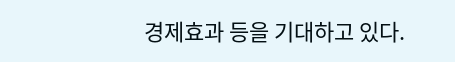경제효과 등을 기대하고 있다.